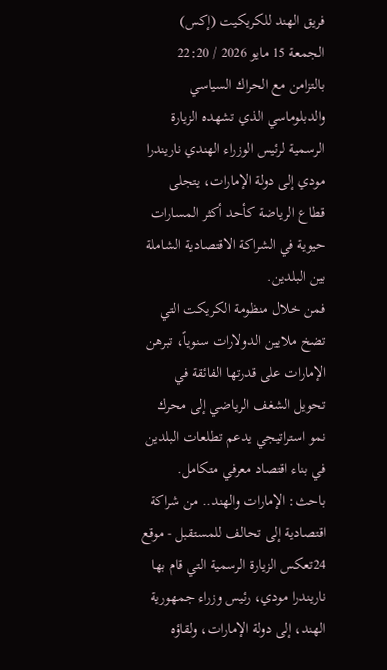فريق الهند للكريكيت (إكس)
الجمعة 15 مايو 2026 / 22:20
بالتزامن مع الحراك السياسي والدبلوماسي الذي تشهده الزيارة الرسمية لرئيس الوزراء الهندي ناريندرا مودي إلى دولة الإمارات، يتجلى قطاع الرياضة كأحد أكثر المسارات حيوية في الشراكة الاقتصادية الشاملة بين البلدين.
فمن خلال منظومة الكريكت التي تضخ ملايين الدولارات سنوياً، تبرهن الإمارات على قدرتها الفائقة في تحويل الشغف الرياضي إلى محرك نمو استراتيجي يدعم تطلعات البلدين في بناء اقتصاد معرفي متكامل.
باحث: الإمارات والهند.. من شراكة اقتصادية إلى تحالف للمستقبل - موقع 24تعكس الزيارة الرسمية التي قام بها ناريندرا مودي، رئيس وزراء جمهورية الهند، إلى دولة الإمارات، ولقاؤه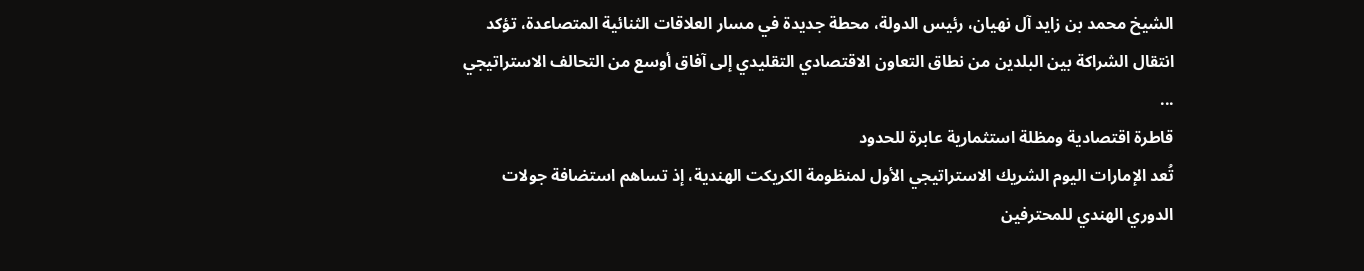الشيخ محمد بن زايد آل نهيان، رئيس الدولة، محطة جديدة في مسار العلاقات الثنائية المتصاعدة، تؤكد انتقال الشراكة بين البلدين من نطاق التعاون الاقتصادي التقليدي إلى آفاق أوسع من التحالف الاستراتيجي ...
قاطرة اقتصادية ومظلة استثمارية عابرة للحدود
تُعد الإمارات اليوم الشريك الاستراتيجي الأول لمنظومة الكريكت الهندية، إذ تساهم استضافة جولات الدوري الهندي للمحترفين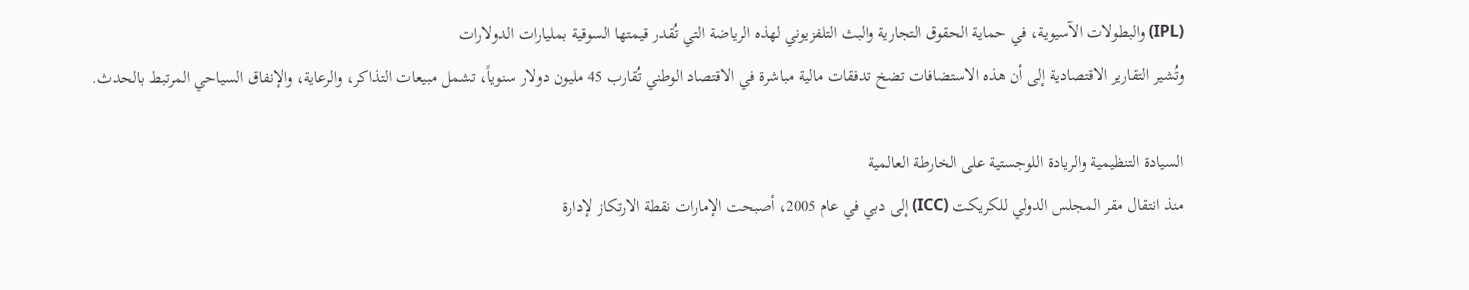(IPL) والبطولات الآسيوية، في حماية الحقوق التجارية والبث التلفزيوني لهذه الرياضة التي تُقدر قيمتها السوقية بمليارات الدولارات
وتُشير التقارير الاقتصادية إلى أن هذه الاستضافات تضخ تدفقات مالية مباشرة في الاقتصاد الوطني تُقارب 45 مليون دولار سنوياً، تشمل مبيعات التذاكر، والرعاية، والإنفاق السياحي المرتبط بالحدث.

السيادة التنظيمية والريادة اللوجستية على الخارطة العالمية
منذ انتقال مقر المجلس الدولي للكريكت (ICC) إلى دبي في عام 2005، أصبحت الإمارات نقطة الارتكاز لإدارة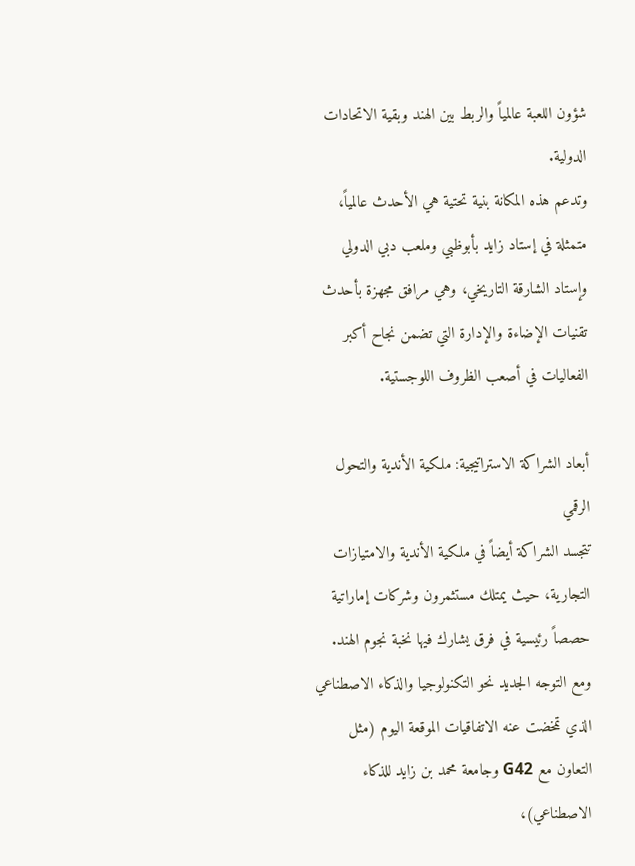شؤون اللعبة عالمياً والربط بين الهند وبقية الاتحادات الدولية.
وتدعم هذه المكانة بنية تحتية هي الأحدث عالمياً، متمثلة في إستاد زايد بأبوظبي وملعب دبي الدولي وإستاد الشارقة التاريخي، وهي مرافق مجهزة بأحدث تقنيات الإضاءة والإدارة التي تضمن نجاح أكبر الفعاليات في أصعب الظروف اللوجستية.

أبعاد الشراكة الاستراتيجية: ملكية الأندية والتحول الرقمي
تتجسد الشراكة أيضاً في ملكية الأندية والامتيازات التجارية، حيث يمتلك مستثمرون وشركات إماراتية حصصاً رئيسية في فرق يشارك فيها نخبة نجوم الهند.
ومع التوجه الجديد نحو التكنولوجيا والذكاء الاصطناعي الذي تمخضت عنه الاتفاقيات الموقعة اليوم (مثل التعاون مع G42 وجامعة محمد بن زايد للذكاء الاصطناعي)،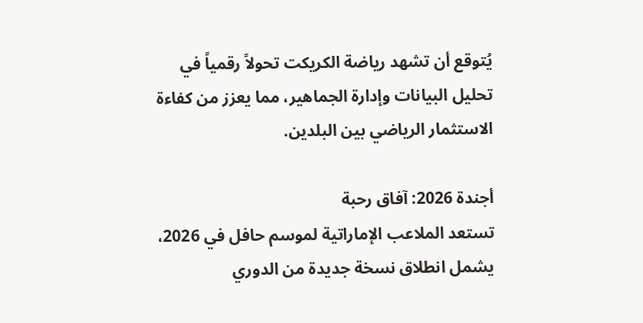يُتوقع أن تشهد رياضة الكريكت تحولاً رقمياً في تحليل البيانات وإدارة الجماهير، مما يعزز من كفاءة الاستثمار الرياضي بين البلدين.

أجندة 2026: آفاق رحبة
تستعد الملاعب الإماراتية لموسم حافل في 2026، يشمل انطلاق نسخة جديدة من الدوري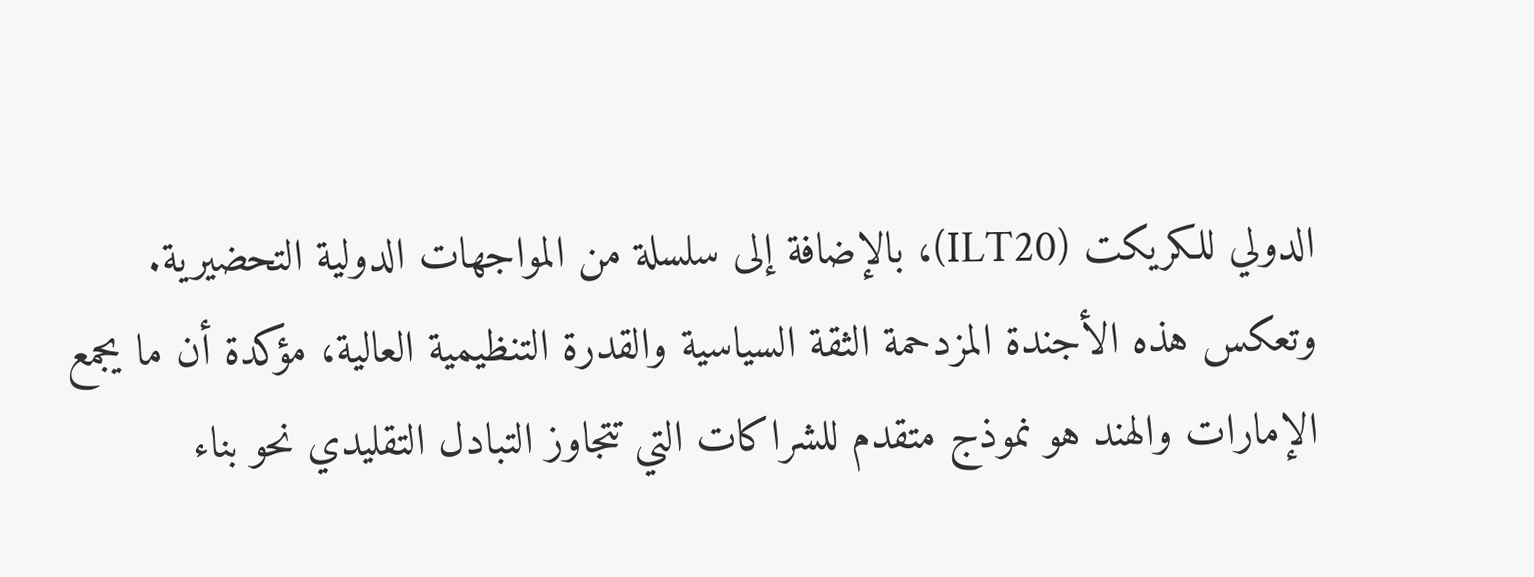الدولي للكريكت (ILT20)، بالإضافة إلى سلسلة من المواجهات الدولية التحضيرية.
وتعكس هذه الأجندة المزدحمة الثقة السياسية والقدرة التنظيمية العالية، مؤكدة أن ما يجمع الإمارات والهند هو نموذج متقدم للشراكات التي تتجاوز التبادل التقليدي نحو بناء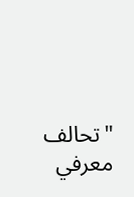"تحالف معرفي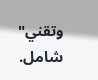وتقني" شامل.